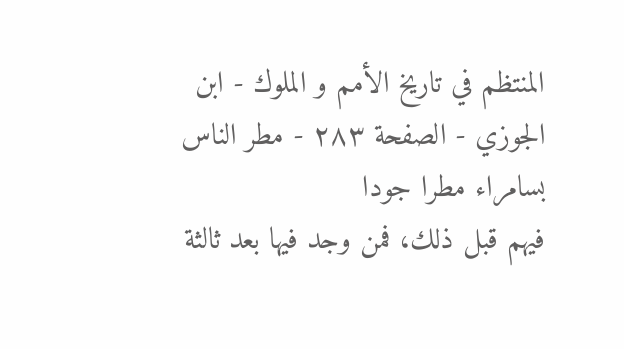المنتظم في تاريخ الأمم و الملوك - ابن الجوزي - الصفحة ٢٨٣ - مطر الناس بسامراء مطرا جودا
فيهم قبل ذلك، فمن وجد فيها بعد ثالثة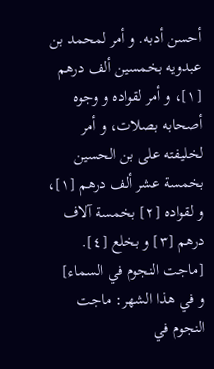أحسن أدبه. و أمر لمحمد بن عبدويه بخمسين ألف درهم [١]، و أمر لقواده و وجوه أصحابه بصلات، و أمر لخليفته على بن الحسين بخمسة عشر ألف درهم [١]، و لقواده [٢] بخمسة آلاف درهم [٣] و بخلع [٤].
[ماجت النجوم في السماء]
و في هذا الشهر: ماجت النجوم في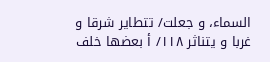السماء، و جعلت/ تتطاير شرقا و غربا و يتناثر ١١٨/ أ بعضها خلف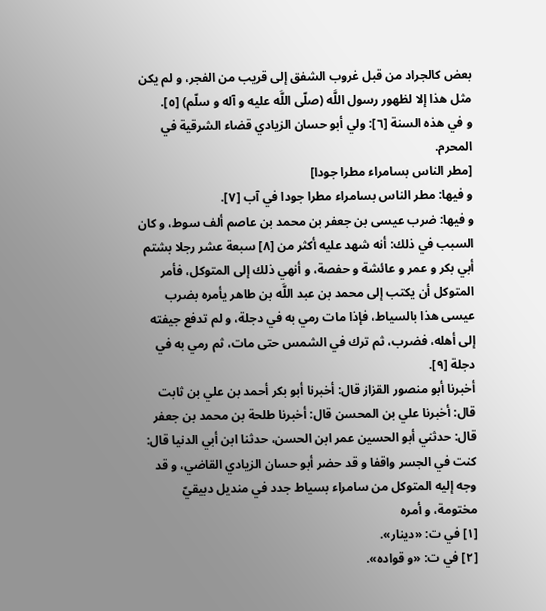بعض كالجراد من قبل غروب الشفق إلى قريب من الفجر، و لم يكن مثل هذا إلا لظهور رسول اللَّه (صلّى اللَّه عليه و آله و سلّم) [٥].
و في هذه السنة [٦]: ولي أبو حسان الزيادي قضاء الشرقية في المحرم.
[مطر الناس بسامراء مطرا جودا]
و فيها: مطر الناس بسامراء مطرا جودا في آب [٧].
و فيها: ضرب عيسى بن جعفر بن محمد بن عاصم ألف سوط، و كان السبب في ذلك: أنه شهد عليه أكثر من [٨] سبعة عشر رجلا بشتم أبي بكر و عمر و عائشة و حفصة، و أنهي ذلك إلى المتوكل، فأمر المتوكل أن يكتب إلى محمد بن عبد اللَّه بن طاهر يأمره بضرب عيسى هذا بالسياط، فإذا مات رمي به في دجلة، و لم تدفع جيفته إلى أهله، فضرب، ثم ترك في الشمس حتى مات، ثم رمي به في دجلة [٩].
أخبرنا أبو منصور القزاز قال: أخبرنا أبو بكر أحمد بن علي بن ثابت قال: أخبرنا علي بن المحسن قال: أخبرنا طلحة بن محمد بن جعفر قال: حدثني أبو الحسين عمر ابن الحسن، حدثنا ابن أبي الدنيا قال: كنت في الجسر واقفا و قد حضر أبو حسان الزيادي القاضي، و قد وجه إليه المتوكل من سامراء بسياط جدد في منديل دبيقيّ مختومة، و أمره
[١] في ت: «دينار».
[٢] في ت: «و قواده».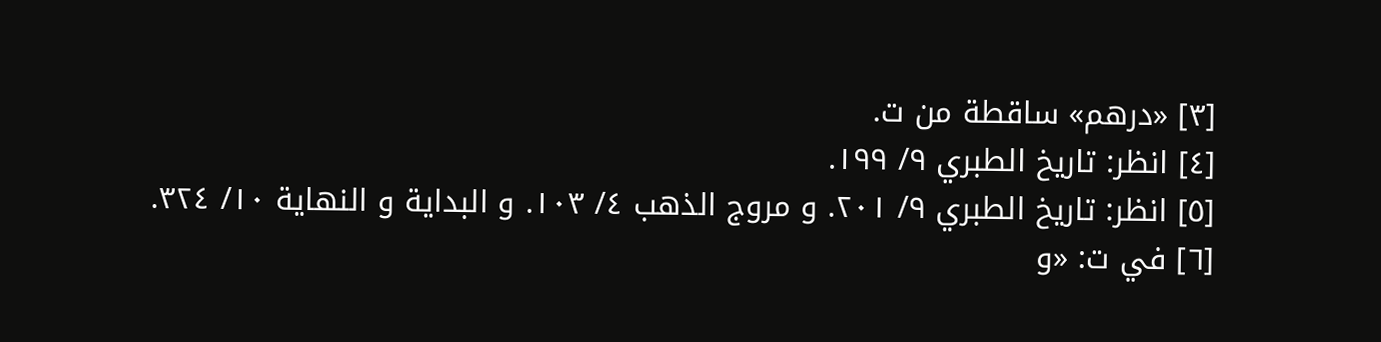[٣] «درهم» ساقطة من ت.
[٤] انظر: تاريخ الطبري ٩/ ١٩٩.
[٥] انظر: تاريخ الطبري ٩/ ٢٠١. و مروج الذهب ٤/ ١٠٣. و البداية و النهاية ١٠/ ٣٢٤.
[٦] في ت: «و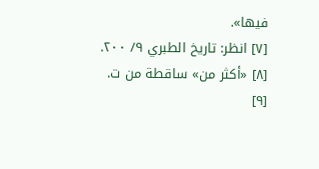فيها».
[٧] انظر: تاريخ الطبري ٩/ ٢٠٠.
[٨] «أكثر من» ساقطة من ت.
[٩]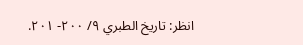انظر: تاريخ الطبري ٩/ ٢٠٠- ٢٠١.